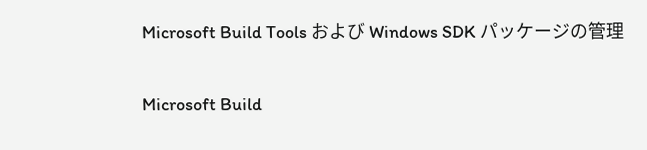Microsoft Build Tools および Windows SDK パッケージの管理

Microsoft Build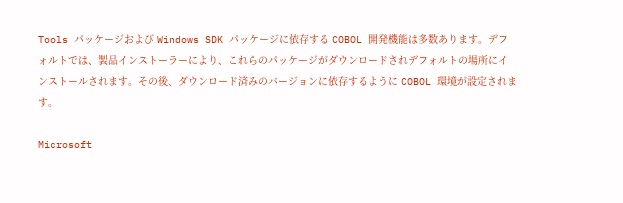Tools パッケージおよび Windows SDK パッケージに依存する COBOL 開発機能は多数あります。デフォルトでは、製品インストーラーにより、これらのパッケージがダウンロードされデフォルトの場所にインストールされます。その後、ダウンロード済みのバージョンに依存するように COBOL 環境が設定されます。

Microsoft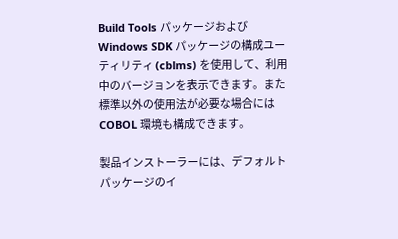Build Tools パッケージおよび Windows SDK パッケージの構成ユーティリティ (cblms) を使用して、利用中のバージョンを表示できます。また標準以外の使用法が必要な場合には COBOL 環境も構成できます。

製品インストーラーには、デフォルト パッケージのイ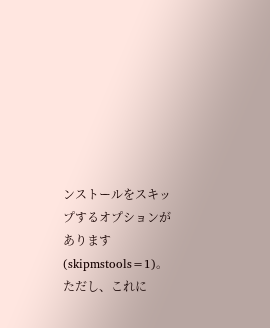ンストールをスキップするオプションがあります (skipmstools=1)。ただし、これに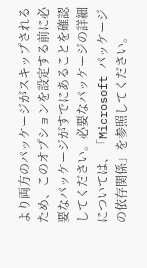より両方のパッケージがスキップされるため、このオプションを設定する前に必要なパッケージがすでにあることを確認してください。必要なパッケージの詳細については、「Microsoft パッケージの依存関係」を参照してください。